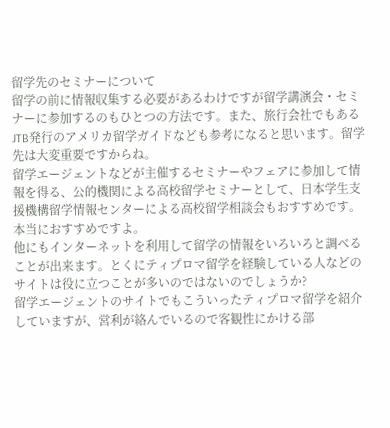留学先のセミナーについて
留学の前に情報収集する必要があるわけですが留学講演会・セミナーに参加するのもひとつの方法です。また、旅行会社でもあるJTB発行のアメリカ留学ガイドなども参考になると思います。留学先は大変重要ですからね。
留学エージェントなどが主催するセミナーやフェアに参加して情報を得る、公的機関による高校留学セミナーとして、日本学生支援機構留学情報センターによる高校留学相談会もおすすめです。本当におすすめですよ。
他にもインターネットを利用して留学の情報をいろいろと調べることが出来ます。とくにティプロマ留学を経験している人などのサイトは役に立つことが多いのではないのでしょうか?
留学エージェントのサイトでもこういったティプロマ留学を紹介していますが、営利が絡んでいるので客観性にかける部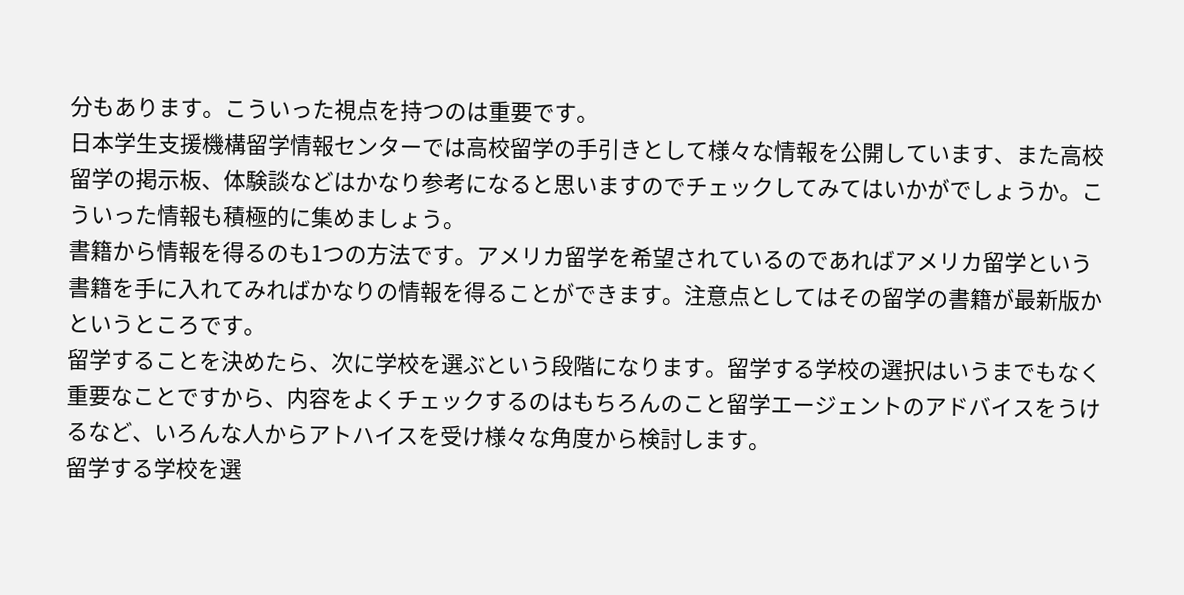分もあります。こういった視点を持つのは重要です。
日本学生支援機構留学情報センターでは高校留学の手引きとして様々な情報を公開しています、また高校留学の掲示板、体験談などはかなり参考になると思いますのでチェックしてみてはいかがでしょうか。こういった情報も積極的に集めましょう。
書籍から情報を得るのも1つの方法です。アメリカ留学を希望されているのであればアメリカ留学という書籍を手に入れてみればかなりの情報を得ることができます。注意点としてはその留学の書籍が最新版かというところです。
留学することを決めたら、次に学校を選ぶという段階になります。留学する学校の選択はいうまでもなく重要なことですから、内容をよくチェックするのはもちろんのこと留学エージェントのアドバイスをうけるなど、いろんな人からアトハイスを受け様々な角度から検討します。
留学する学校を選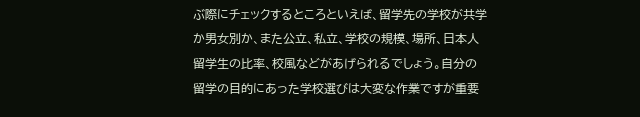ぶ際にチェックするところといえば、留学先の学校が共学か男女別か、また公立、私立、学校の規模、場所、日本人留学生の比率、校風などがあげられるでしょう。自分の留学の目的にあった学校選びは大変な作業ですが重要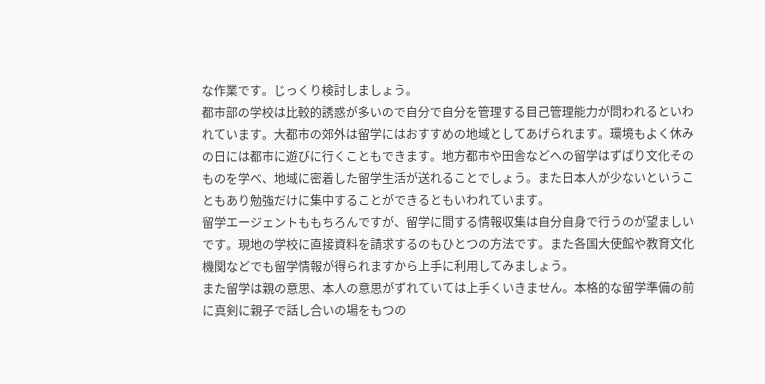な作業です。じっくり検討しましょう。
都市部の学校は比較的誘惑が多いので自分で自分を管理する目己管理能力が問われるといわれています。大都市の郊外は留学にはおすすめの地域としてあげられます。環境もよく休みの日には都市に遊びに行くこともできます。地方都市や田舎などへの留学はずばり文化そのものを学べ、地域に密着した留学生活が送れることでしょう。また日本人が少ないということもあり勉強だけに集中することができるともいわれています。
留学エージェントももちろんですが、留学に間する情報収集は自分自身で行うのが望ましいです。現地の学校に直接資料を請求するのもひとつの方法です。また各国大使館や教育文化機関などでも留学情報が得られますから上手に利用してみましょう。
また留学は親の意思、本人の意思がずれていては上手くいきません。本格的な留学準備の前に真剣に親子で話し合いの場をもつの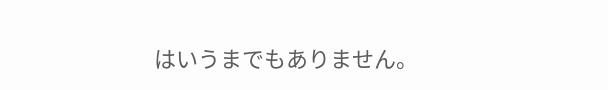はいうまでもありません。